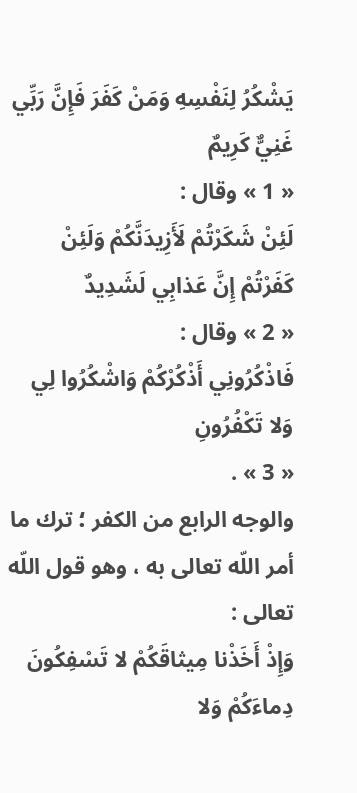يَشْكُرُ لِنَفْسِهِ وَمَنْ كَفَرَ فَإِنَّ رَبِّي غَنِيٌّ كَرِيمٌ
« 1 » وقال :
لَئِنْ شَكَرْتُمْ لَأَزِيدَنَّكُمْ وَلَئِنْ كَفَرْتُمْ إِنَّ عَذابِي لَشَدِيدٌ
« 2 » وقال :
فَاذْكُرُونِي أَذْكُرْكُمْ وَاشْكُرُوا لِي وَلا تَكْفُرُونِ
« 3 » .
والوجه الرابع من الكفر ؛ ترك ما أمر اللّه تعالى به ، وهو قول اللّه تعالى :
وَإِذْ أَخَذْنا مِيثاقَكُمْ لا تَسْفِكُونَ دِماءَكُمْ وَلا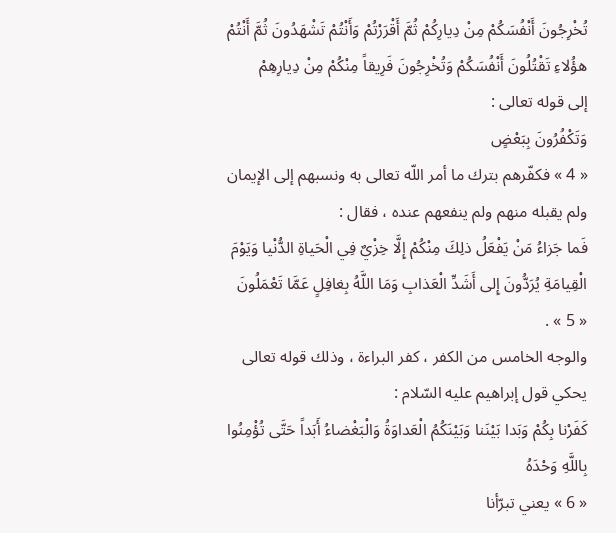تُخْرِجُونَ أَنْفُسَكُمْ مِنْ دِيارِكُمْ ثُمَّ أَقْرَرْتُمْ وَأَنْتُمْ تَشْهَدُونَ ثُمَّ أَنْتُمْ هؤُلاءِ تَقْتُلُونَ أَنْفُسَكُمْ وَتُخْرِجُونَ فَرِيقاً مِنْكُمْ مِنْ دِيارِهِمْ
إلى قوله تعالى :
وَتَكْفُرُونَ بِبَعْضٍ
« 4 » فكفّرهم بترك ما أمر اللّه تعالى به ونسبهم إلى الإيمان ولم يقبله منهم ولم ينفعهم عنده ، فقال :
فَما جَزاءُ مَنْ يَفْعَلُ ذلِكَ مِنْكُمْ إِلَّا خِزْيٌ فِي الْحَياةِ الدُّنْيا وَيَوْمَ الْقِيامَةِ يُرَدُّونَ إِلى أَشَدِّ الْعَذابِ وَمَا اللَّهُ بِغافِلٍ عَمَّا تَعْمَلُونَ
« 5 » .
والوجه الخامس من الكفر ، كفر البراءة ، وذلك قوله تعالى يحكي قول إبراهيم عليه السّلام :
كَفَرْنا بِكُمْ وَبَدا بَيْنَنا وَبَيْنَكُمُ الْعَداوَةُ وَالْبَغْضاءُ أَبَداً حَتَّى تُؤْمِنُوا بِاللَّهِ وَحْدَهُ
« 6 » يعني تبرّأنا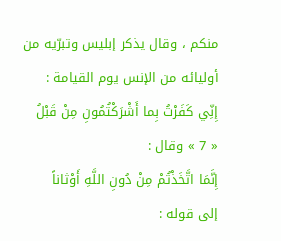منكم ، وقال يذكر إبليس وتبرّيه من أوليائه من الإنس يوم القيامة :
إِنِّي كَفَرْتُ بِما أَشْرَكْتُمُونِ مِنْ قَبْلُ
« 7 » وقال :
إِنَّمَا اتَّخَذْتُمْ مِنْ دُونِ اللَّهِ أَوْثاناً
إلى قوله :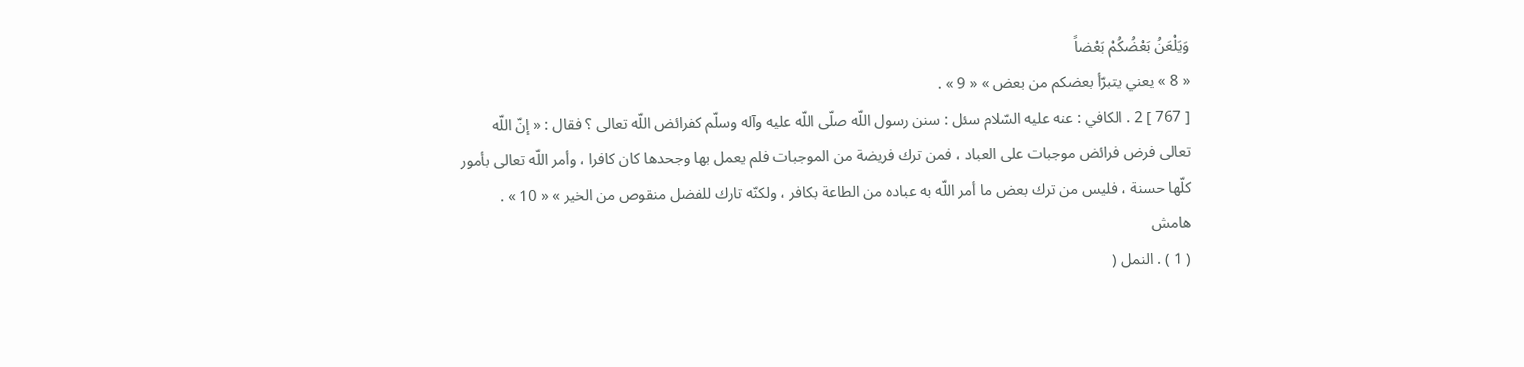وَيَلْعَنُ بَعْضُكُمْ بَعْضاً
« 8 » يعني يتبرّأ بعضكم من بعض » « 9 » .
[ 767 ] 2 . الكافي : عنه عليه السّلام سئل : سنن رسول اللّه صلّى اللّه عليه وآله وسلّم كفرائض اللّه تعالى ؟ فقال : « إنّ اللّه تعالى فرض فرائض موجبات على العباد ، فمن ترك فريضة من الموجبات فلم يعمل بها وجحدها كان كافرا ، وأمر اللّه تعالى بأمور كلّها حسنة ، فليس من ترك بعض ما أمر اللّه به عباده من الطاعة بكافر ، ولكنّه تارك للفضل منقوص من الخير » « 10 » .
هامش
( 1 ) . النمل (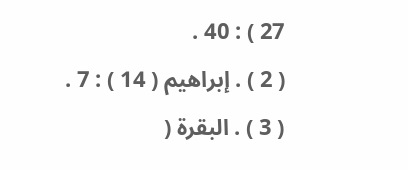27 ) : 40 .
( 2 ) . إبراهيم ( 14 ) : 7 .
( 3 ) . البقرة (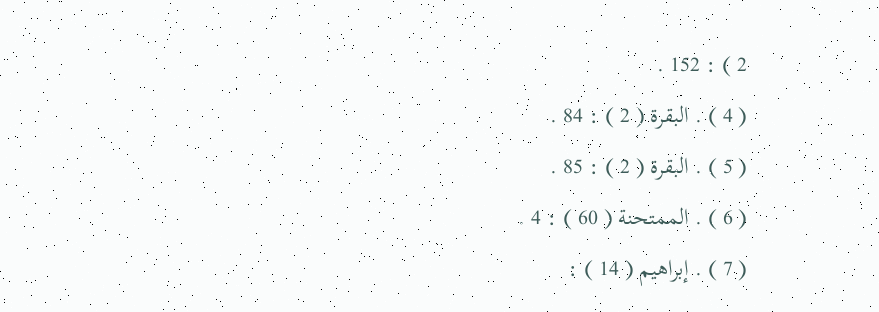2 ) : 152 .
( 4 ) . البقرة ( 2 ) : 84 .
( 5 ) . البقرة ( 2 ) : 85 .
( 6 ) . الممتحنة ( 60 ) : 4 .
( 7 ) . إبراهيم ( 14 ) :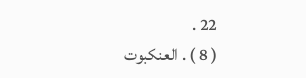22 .
( 8 ) . العنكبوت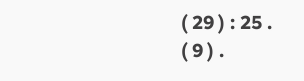( 29 ) : 25 .
( 9 ) .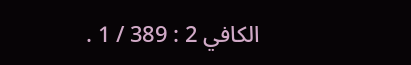الكافي 2 : 389 / 1 .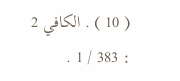( 10 ) . الكافي 2 : 383 / 1 .